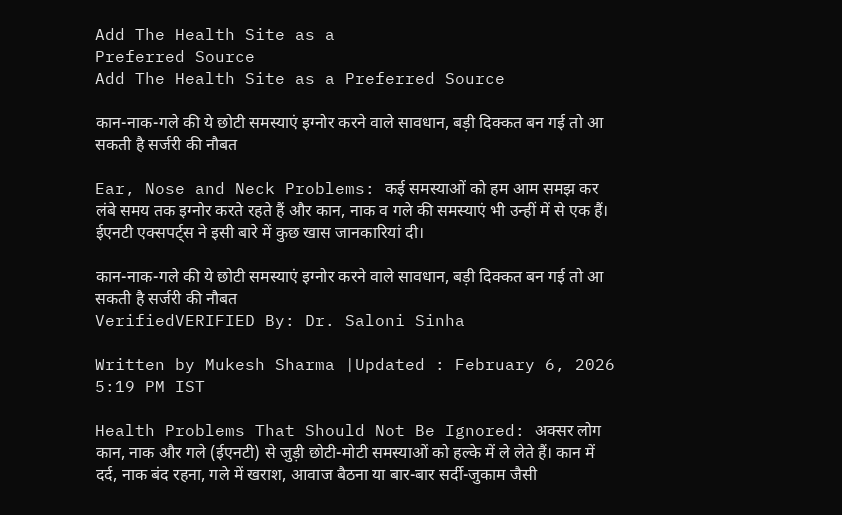Add The Health Site as a
Preferred Source
Add The Health Site as a Preferred Source

कान-नाक-गले की ये छोटी समस्याएं इग्नोर करने वाले सावधान, बड़ी दिक्कत बन गई तो आ सकती है सर्जरी की नौबत

Ear, Nose and Neck Problems: कई समस्याओं को हम आम समझ कर लंबे समय तक इग्नोर करते रहते हैं और कान, नाक व गले की समस्याएं भी उन्हीं में से एक हैं। ईएनटी एक्सपर्ट्स ने इसी बारे में कुछ खास जानकारियां दी।

कान-नाक-गले की ये छोटी समस्याएं इग्नोर करने वाले सावधान, बड़ी दिक्कत बन गई तो आ सकती है सर्जरी की नौबत
VerifiedVERIFIED By: Dr. Saloni Sinha

Written by Mukesh Sharma |Updated : February 6, 2026 5:19 PM IST

Health Problems That Should Not Be Ignored: अक्सर लोग कान, नाक और गले (ईएनटी) से जुड़ी छोटी-मोटी समस्याओं को हल्के में ले लेते हैं। कान में दर्द, नाक बंद रहना, गले में खराश, आवाज बैठना या बार-बार सर्दी-जुकाम जैसी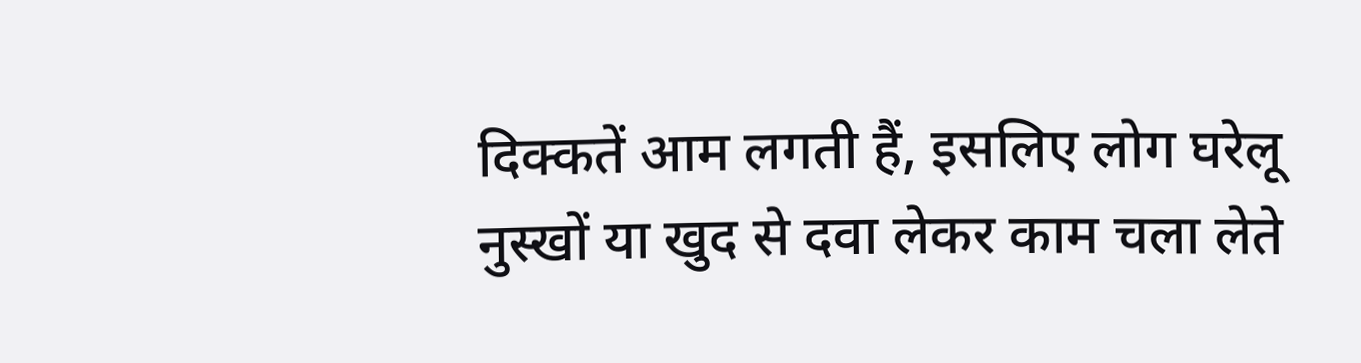दिक्कतें आम लगती हैं, इसलिए लोग घरेलू नुस्खों या खुद से दवा लेकर काम चला लेते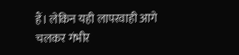हैं। लेकिन यही लापरवाही आगे चलकर गंभीर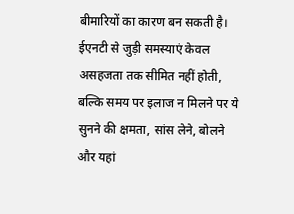बीमारियों का कारण बन सकती है। ईएनटी से जुड़ी समस्याएं केवल असहजता तक सीमित नहीं होती, बल्कि समय पर इलाज न मिलने पर ये सुनने की क्षमता, सांस लेने, बोलने और यहां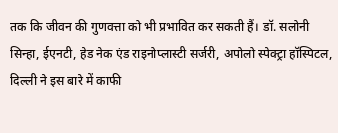तक कि जीवन की गुणवत्ता को भी प्रभावित कर सकती हैं। डॉ. सलोनी सिन्हा, ईएनटी, हेड नेक एंड राइनोप्लास्टी सर्जरी, अपोलो स्पेक्ट्रा हॉस्पिटल, दिल्ली ने इस बारे में काफी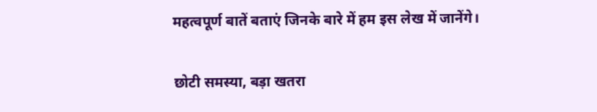महत्वपूर्ण बातें बताएं जिनके बारे में हम इस लेख में जानेंगे।

छोटी समस्या, बड़ा खतरा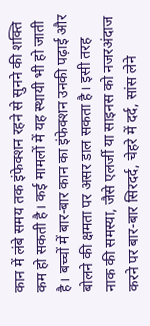कान में लंबे समय तक इंफेक्शन रहने से सुनने की शक्ति कम हो सकती है। कई मामलों में यह स्थायी भी हो जाती है। बच्चों में बार-बार कान का इंफेक्शन उनकी पढ़ाई और बोलने की क्षमता पर असर डाल सकता है। इसी तरह नाक की समस्या, जैसे एलर्जी या साइनस को नजरअंदाज करने पर बार-बार सिरदर्द, चेहरे में दर्द, सांस लेने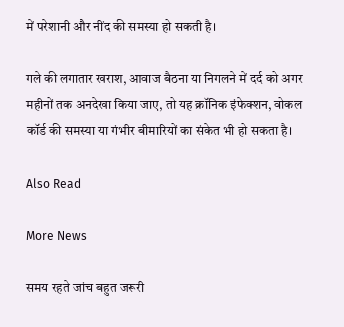में परेशानी और नींद की समस्या हो सकती है।

गले की लगातार खराश, आवाज बैठना या निगलने में दर्द को अगर महीनों तक अनदेखा किया जाए, तो यह क्रॉनिक इंफेक्शन, वोकल कॉर्ड की समस्या या गंभीर बीमारियों का संकेत भी हो सकता है।

Also Read

More News

समय रहते जांच बहुत जरूरी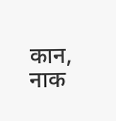कान, नाक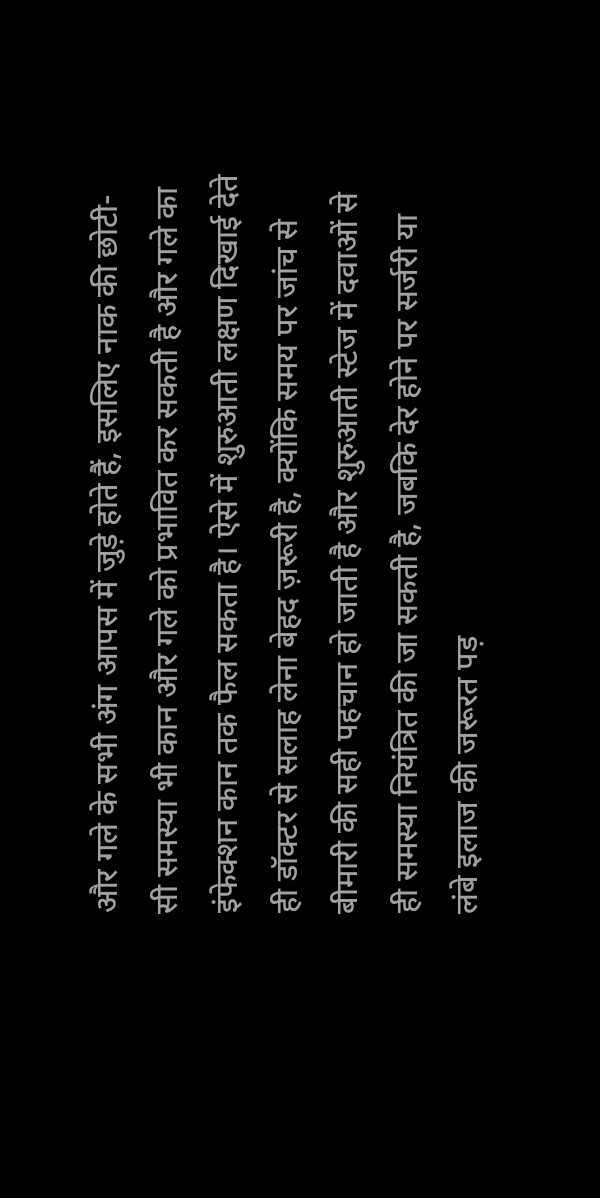और गले के सभी अंग आपस में जुड़े होते हैं, इसलिए नाक की छोटी-सी समस्या भी कान और गले को प्रभावित कर सकती है और गले का इंफेक्शन कान तक फैल सकता है। ऐसे में शुरुआती लक्षण दिखाई देते ही डॉक्टर से सलाह लेना बेहद ज़रूरी है, क्योंकि समय पर जांच से बीमारी की सही पहचान हो जाती है और शुरुआती स्टेज में दवाओं से ही समस्या नियंत्रित की जा सकती है, जबकि देर होने पर सर्जरी या लंबे इलाज की जरूरत पड़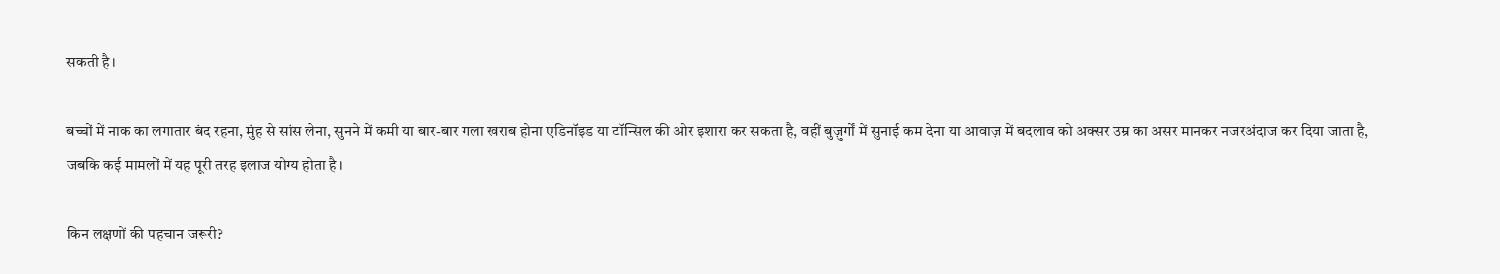सकती है।

बच्चों में नाक का लगातार बंद रहना, मुंह से सांस लेना, सुनने में कमी या बार-बार गला खराब होना एडिनॉइड या टॉन्सिल की ओर इशारा कर सकता है, वहीं बुज़ुर्गों में सुनाई कम देना या आवाज़ में बदलाव को अक्सर उम्र का असर मानकर नजरअंदाज कर दिया जाता है, जबकि कई मामलों में यह पूरी तरह इलाज योग्य होता है।

किन लक्षणों की पहचान जरूरी?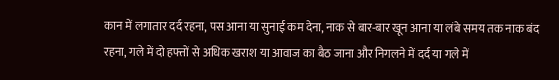कान में लगातार दर्द रहना, पस आना या सुनाई कम देना, नाक से बार-बार खून आना या लंबे समय तक नाक बंद रहना, गले में दो हफ्तों से अधिक खराश या आवाज का बैठ जाना और निगलने में दर्द या गले में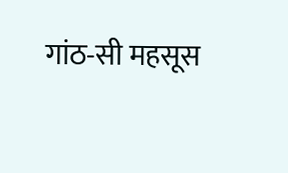गांठ-सी महसूस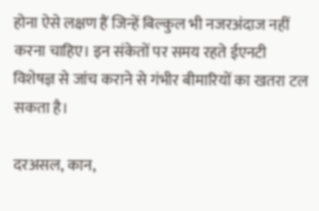होना ऐसे लक्षण हैं जिन्हें बिल्कुल भी नजरअंदाज नहीं करना चाहिए। इन संकेतों पर समय रहते ईएनटी विशेषज्ञ से जांच कराने से गंभीर बीमारियों का खतरा टल सकता है।

दरअसल, कान,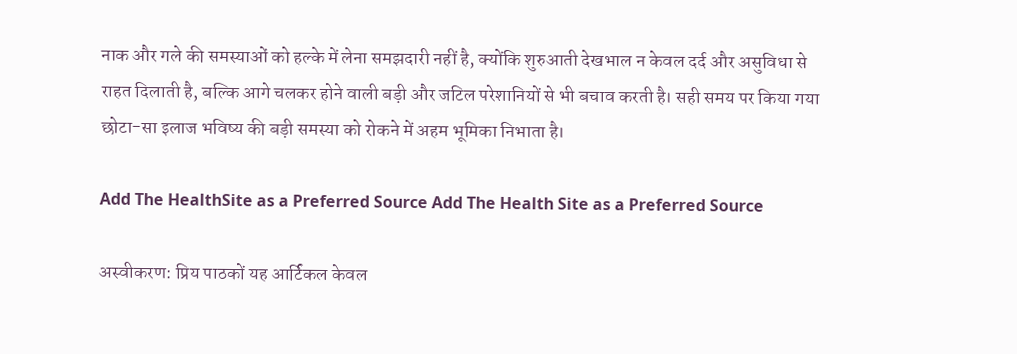नाक और गले की समस्याओं को हल्के में लेना समझदारी नहीं है, क्योंकि शुरुआती देखभाल न केवल दर्द और असुविधा से राहत दिलाती है, बल्कि आगे चलकर होने वाली बड़ी और जटिल परेशानियों से भी बचाव करती है। सही समय पर किया गया छोटा-सा इलाज भविष्य की बड़ी समस्या को रोकने में अहम भूमिका निभाता है।

Add The HealthSite as a Preferred Source Add The Health Site as a Preferred Source

अस्वीकरण: प्रिय पाठकों यह आर्ट‍िकल केवल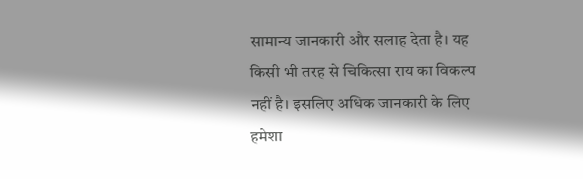सामान्य जानकारी और सलाह देता है। यह किसी भी तरह से चिकित्सा राय का विकल्प नहीं है। इसलिए अधिक जानकारी के लिए हमेशा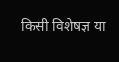किसी विशेषज्ञ या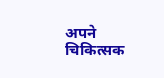अपने चिकित्सक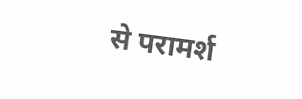से परामर्श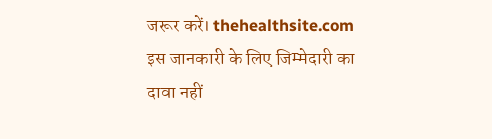जरूर करें। thehealthsite.com इस जानकारी के लिए जिम्मेदारी का दावा नहीं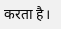करता है।